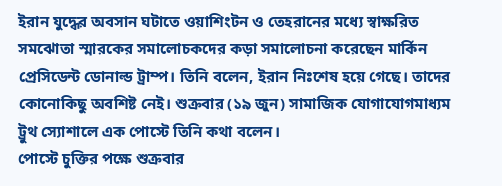ইরান যুদ্ধের অবসান ঘটাতে ওয়াশিংটন ও তেহরানের মধ্যে স্বাক্ষরিত সমঝোতা স্মারকের সমালোচকদের কড়া সমালোচনা করেছেন মার্কিন প্রেসিডেন্ট ডোনাল্ড ট্রাম্প। তিনি বলেন, ইরান নিঃশেষ হয়ে গেছে। তাদের কোনোকিছু অবশিষ্ট নেই। শুক্রবার (১৯ জুন) সামাজিক যোগাযোগমাধ্যম ট্রুথ স্যোশালে এক পোস্টে তিনি কথা বলেন।
পোস্টে চুক্তির পক্ষে শুক্রবার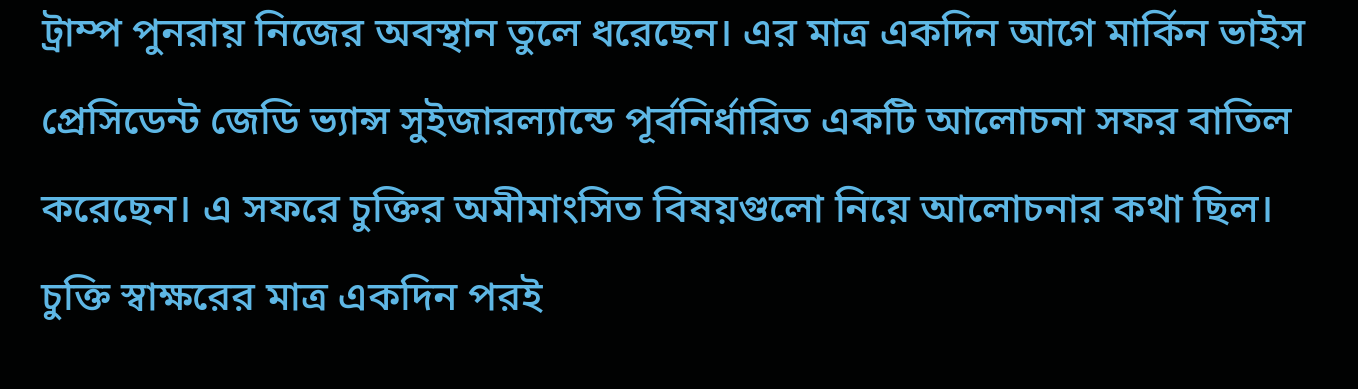ট্রাম্প পুনরায় নিজের অবস্থান তুলে ধরেছেন। এর মাত্র একদিন আগে মার্কিন ভাইস প্রেসিডেন্ট জেডি ভ্যান্স সুইজারল্যান্ডে পূর্বনির্ধারিত একটি আলোচনা সফর বাতিল করেছেন। এ সফরে চুক্তির অমীমাংসিত বিষয়গুলো নিয়ে আলোচনার কথা ছিল।
চুক্তি স্বাক্ষরের মাত্র একদিন পরই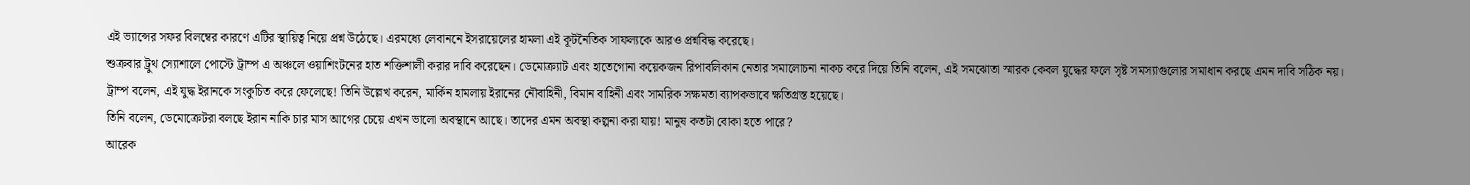এই ভ্যান্সের সফর বিলম্বের কারণে এটির স্থায়িত্ব নিয়ে প্রশ্ন উঠেছে। এরমধ্যে লেবাননে ইসরায়েলের হামলা এই কূটনৈতিক সাফল্যকে আরও প্রশ্নবিদ্ধ করেছে।
শুক্রবার ট্রুথ স্যোশালে পোস্টে ট্রাম্প এ অঞ্চলে ওয়াশিংটনের হাত শক্তিশালী করার দাবি করেছেন। ডেমোক্র্যাট এবং হাতেগোনা কয়েকজন রিপাবলিকান নেতার সমালোচনা নাকচ করে দিয়ে তিনি বলেন, এই সমঝোতা স্মারক কেবল যুদ্ধের ফলে সৃষ্ট সমস্যাগুলোর সমাধান করছে এমন দাবি সঠিক নয়।
ট্রাম্প বলেন, এই যুদ্ধ ইরানকে সংকুচিত করে ফেলেছে! তিনি উল্লেখ করেন, মার্কিন হামলায় ইরানের নৌবাহিনী, বিমান বাহিনী এবং সামরিক সক্ষমতা ব্যাপকভাবে ক্ষতিগ্রস্ত হয়েছে।
তিনি বলেন, ডেমোক্রেটরা বলছে ইরান নাকি চার মাস আগের চেয়ে এখন ভালো অবস্থানে আছে। তাদের এমন অবস্থা কল্পনা করা যায়! মানুষ কতটা বোকা হতে পারে?
আরেক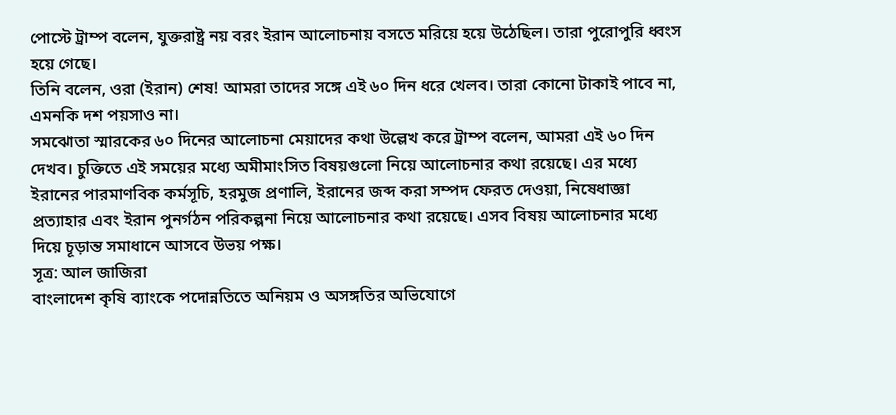পোস্টে ট্রাম্প বলেন, যুক্তরাষ্ট্র নয় বরং ইরান আলোচনায় বসতে মরিয়ে হয়ে উঠেছিল। তারা পুরোপুরি ধ্বংস হয়ে গেছে।
তিনি বলেন, ওরা (ইরান) শেষ! আমরা তাদের সঙ্গে এই ৬০ দিন ধরে খেলব। তারা কোনো টাকাই পাবে না, এমনকি দশ পয়সাও না।
সমঝোতা স্মারকের ৬০ দিনের আলোচনা মেয়াদের কথা উল্লেখ করে ট্রাম্প বলেন, আমরা এই ৬০ দিন দেখব। চুক্তিতে এই সময়ের মধ্যে অমীমাংসিত বিষয়গুলো নিয়ে আলোচনার কথা রয়েছে। এর মধ্যে ইরানের পারমাণবিক কর্মসূচি, হরমুজ প্রণালি, ইরানের জব্দ করা সম্পদ ফেরত দেওয়া, নিষেধাজ্ঞা প্রত্যাহার এবং ইরান পুনর্গঠন পরিকল্পনা নিয়ে আলোচনার কথা রয়েছে। এসব বিষয় আলোচনার মধ্যে দিয়ে চূড়ান্ত সমাধানে আসবে উভয় পক্ষ।
সূত্র: আল জাজিরা
বাংলাদেশ কৃষি ব্যাংকে পদোন্নতিতে অনিয়ম ও অসঙ্গতির অভিযোগে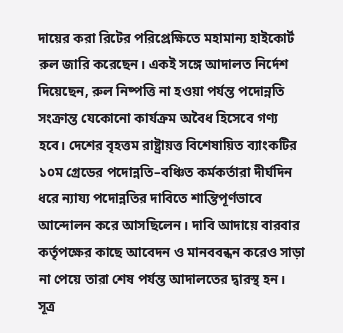দায়ের করা রিটের পরিপ্রেক্ষিতে মহামান্য হাইকোর্ট রুল জারি করেছেন। একই সঙ্গে আদালত নির্দেশ দিয়েছেন, রুল নিষ্পত্তি না হওয়া পর্যন্ত পদোন্নতি সংক্রান্ত যেকোনো কার্যক্রম অবৈধ হিসেবে গণ্য হবে। দেশের বৃহত্তম রাষ্ট্রায়ত্ত বিশেষায়িত ব্যাংকটির ১০ম গ্রেডের পদোন্নতি–বঞ্চিত কর্মকর্তারা দীর্ঘদিন ধরে ন্যায্য পদোন্নতির দাবিতে শান্তিপূর্ণভাবে আন্দোলন করে আসছিলেন। দাবি আদায়ে বারবার কর্তৃপক্ষের কাছে আবেদন ও মানববন্ধন করেও সাড়া না পেয়ে তারা শেষ পর্যন্ত আদালতের দ্বারস্থ হন। সূত্র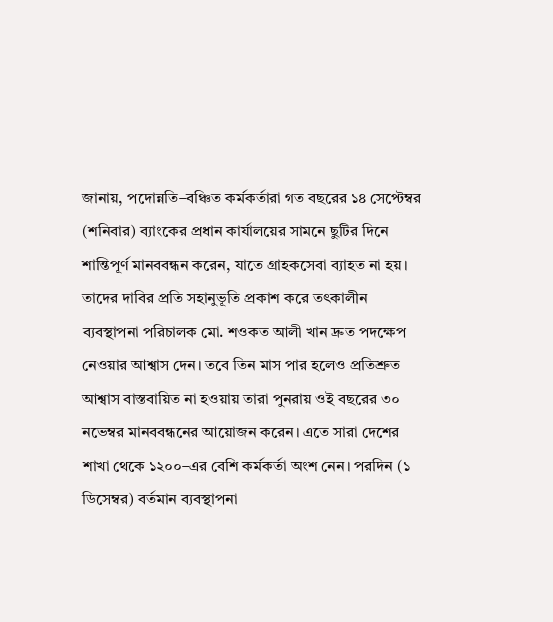জানায়, পদোন্নতি–বঞ্চিত কর্মকর্তারা গত বছরের ১৪ সেপ্টেম্বর (শনিবার) ব্যাংকের প্রধান কার্যালয়ের সামনে ছুটির দিনে শান্তিপূর্ণ মানববন্ধন করেন, যাতে গ্রাহকসেবা ব্যাহত না হয়। তাদের দাবির প্রতি সহানুভূতি প্রকাশ করে তৎকালীন ব্যবস্থাপনা পরিচালক মো. শওকত আলী খান দ্রুত পদক্ষেপ নেওয়ার আশ্বাস দেন। তবে তিন মাস পার হলেও প্রতিশ্রুত আশ্বাস বাস্তবায়িত না হওয়ায় তারা পুনরায় ওই বছরের ৩০ নভেম্বর মানববন্ধনের আয়োজন করেন। এতে সারা দেশের শাখা থেকে ১২০০–এর বেশি কর্মকর্তা অংশ নেন। পরদিন (১ ডিসেম্বর) বর্তমান ব্যবস্থাপনা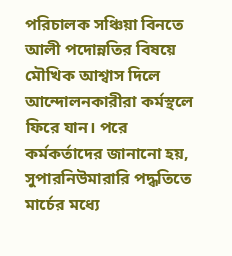পরিচালক সঞ্চিয়া বিনতে আলী পদোন্নতির বিষয়ে মৌখিক আশ্বাস দিলে আন্দোলনকারীরা কর্মস্থলে ফিরে যান। পরে কর্মকর্তাদের জানানো হয়, সুপারনিউমারারি পদ্ধতিতে মার্চের মধ্যে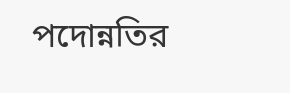পদোন্নতির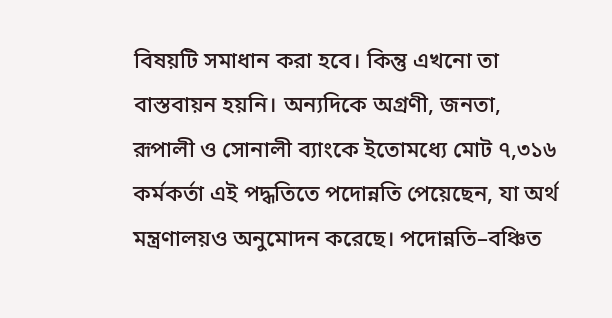বিষয়টি সমাধান করা হবে। কিন্তু এখনো তা বাস্তবায়ন হয়নি। অন্যদিকে অগ্রণী, জনতা, রূপালী ও সোনালী ব্যাংকে ইতোমধ্যে মোট ৭,৩১৬ কর্মকর্তা এই পদ্ধতিতে পদোন্নতি পেয়েছেন, যা অর্থ মন্ত্রণালয়ও অনুমোদন করেছে। পদোন্নতি–বঞ্চিত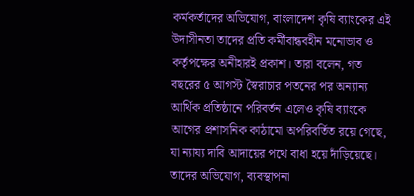কর্মকর্তাদের অভিযোগ, বাংলাদেশ কৃষি ব্যাংকের এই উদাসীনতা তাদের প্রতি কর্মীবান্ধবহীন মনোভাব ও কর্তৃপক্ষের অনীহারই প্রকাশ। তারা বলেন, গত বছরের ৫ আগস্ট স্বৈরাচার পতনের পর অন্যান্য আর্থিক প্রতিষ্ঠানে পরিবর্তন এলেও কৃষি ব্যাংকে আগের প্রশাসনিক কাঠামো অপরিবর্তিত রয়ে গেছে, যা ন্যায্য দাবি আদায়ের পথে বাধা হয়ে দাঁড়িয়েছে। তাদের অভিযোগ, ব্যবস্থাপনা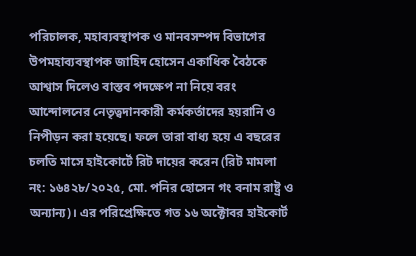পরিচালক, মহাব্যবস্থাপক ও মানবসম্পদ বিভাগের উপমহাব্যবস্থাপক জাহিদ হোসেন একাধিক বৈঠকে আশ্বাস দিলেও বাস্তব পদক্ষেপ না নিয়ে বরং আন্দোলনের নেতৃত্বদানকারী কর্মকর্তাদের হয়রানি ও নিপীড়ন করা হয়েছে। ফলে তারা বাধ্য হয়ে এ বছরের চলতি মাসে হাইকোর্টে রিট দায়ের করেন (রিট মামলা নং: ১৬৪২৮/২০২৫, মো. পনির হোসেন গং বনাম রাষ্ট্র ও অন্যান্য)। এর পরিপ্রেক্ষিতে গত ১৬ অক্টোবর হাইকোর্ট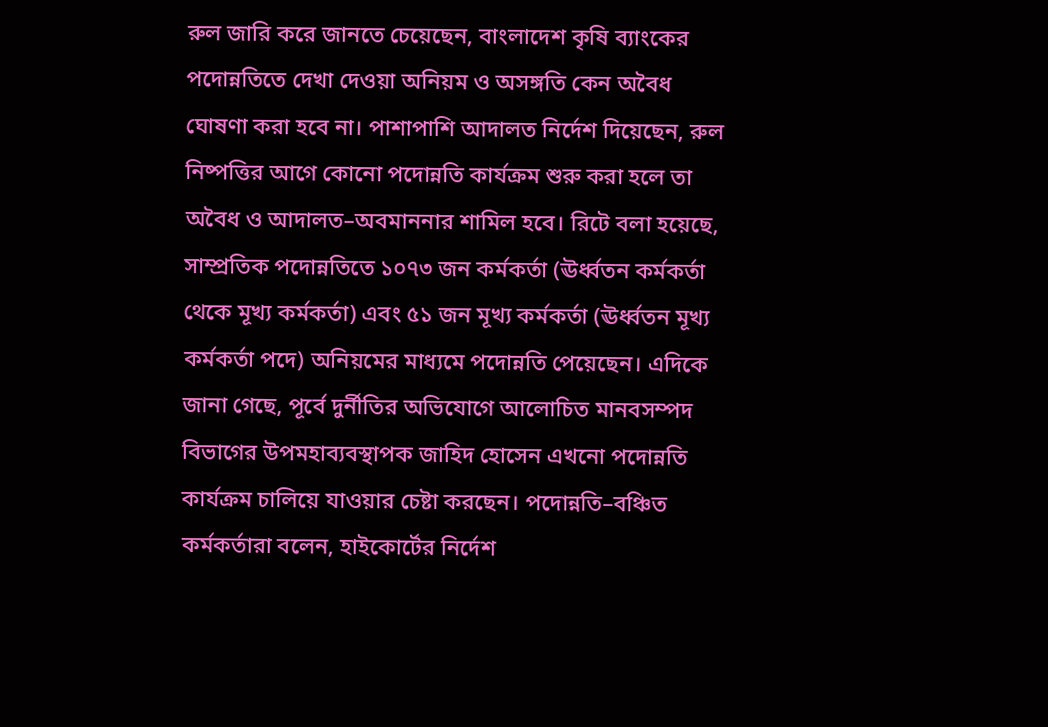রুল জারি করে জানতে চেয়েছেন, বাংলাদেশ কৃষি ব্যাংকের পদোন্নতিতে দেখা দেওয়া অনিয়ম ও অসঙ্গতি কেন অবৈধ ঘোষণা করা হবে না। পাশাপাশি আদালত নির্দেশ দিয়েছেন, রুল নিষ্পত্তির আগে কোনো পদোন্নতি কার্যক্রম শুরু করা হলে তা অবৈধ ও আদালত–অবমাননার শামিল হবে। রিটে বলা হয়েছে, সাম্প্রতিক পদোন্নতিতে ১০৭৩ জন কর্মকর্তা (ঊর্ধ্বতন কর্মকর্তা থেকে মূখ্য কর্মকর্তা) এবং ৫১ জন মূখ্য কর্মকর্তা (ঊর্ধ্বতন মূখ্য কর্মকর্তা পদে) অনিয়মের মাধ্যমে পদোন্নতি পেয়েছেন। এদিকে জানা গেছে, পূর্বে দুর্নীতির অভিযোগে আলোচিত মানবসম্পদ বিভাগের উপমহাব্যবস্থাপক জাহিদ হোসেন এখনো পদোন্নতি কার্যক্রম চালিয়ে যাওয়ার চেষ্টা করছেন। পদোন্নতি–বঞ্চিত কর্মকর্তারা বলেন, হাইকোর্টের নির্দেশ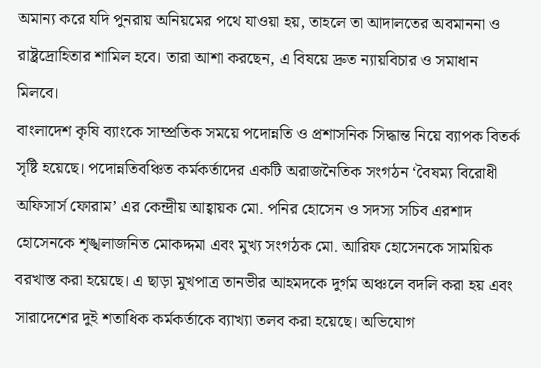অমান্য করে যদি পুনরায় অনিয়মের পথে যাওয়া হয়, তাহলে তা আদালতের অবমাননা ও রাষ্ট্রদ্রোহিতার শামিল হবে। তারা আশা করছেন, এ বিষয়ে দ্রুত ন্যায়বিচার ও সমাধান মিলবে।
বাংলাদেশ কৃষি ব্যাংকে সাম্প্রতিক সময়ে পদোন্নতি ও প্রশাসনিক সিদ্ধান্ত নিয়ে ব্যাপক বিতর্ক সৃষ্টি হয়েছে। পদোন্নতিবঞ্চিত কর্মকর্তাদের একটি অরাজনৈতিক সংগঠন ‘বৈষম্য বিরোধী অফিসার্স ফোরাম’ এর কেন্দ্রীয় আহ্বায়ক মো. পনির হোসেন ও সদস্য সচিব এরশাদ হোসেনকে শৃঙ্খলাজনিত মোকদ্দমা এবং মুখ্য সংগঠক মো. আরিফ হোসেনকে সাময়িক বরখাস্ত করা হয়েছে। এ ছাড়া মুখপাত্র তানভীর আহমদকে দুর্গম অঞ্চলে বদলি করা হয় এবং সারাদেশের দুই শতাধিক কর্মকর্তাকে ব্যাখ্যা তলব করা হয়েছে। অভিযোগ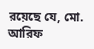রয়েছে যে, মো. আরিফ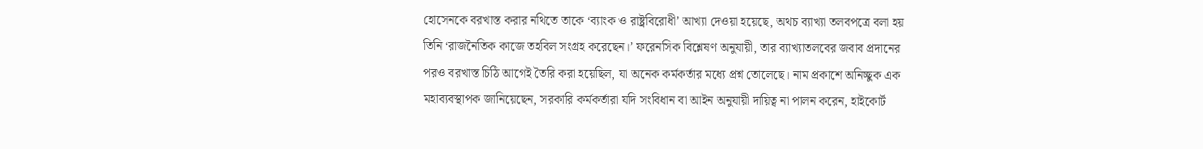হোসেনকে বরখাস্ত করার নথিতে তাকে ‘ব্যাংক ও রাষ্ট্রবিরোধী’ আখ্যা দেওয়া হয়েছে, অথচ ব্যাখ্যা তলবপত্রে বলা হয় তিনি ‘রাজনৈতিক কাজে তহবিল সংগ্রহ করেছেন।’ ফরেনসিক বিশ্লেষণ অনুযায়ী, তার ব্যাখ্যাতলবের জবাব প্রদানের পরও বরখাস্ত চিঠি আগেই তৈরি করা হয়েছিল, যা অনেক কর্মকর্তার মধ্যে প্রশ্ন তোলেছে। নাম প্রকাশে অনিচ্ছুক এক মহাব্যবস্থাপক জানিয়েছেন, সরকারি কর্মকর্তারা যদি সংবিধান বা আইন অনুযায়ী দায়িত্ব না পালন করেন, হাইকোর্ট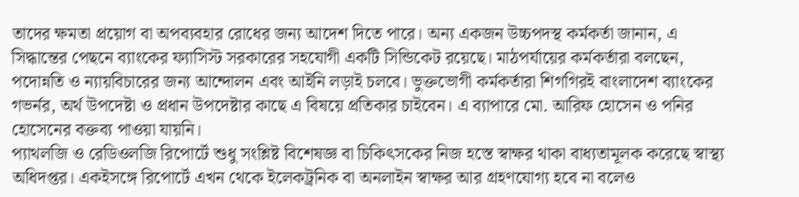তাদের ক্ষমতা প্রয়োগ বা অপব্যবহার রোধের জন্য আদেশ দিতে পারে। অন্য একজন উচ্চপদস্থ কর্মকর্তা জানান, এ সিদ্ধান্তের পেছনে ব্যাংকের ফ্যাসিস্ট সরকারের সহযোগী একটি সিন্ডিকেট রয়েছে। মাঠপর্যায়ের কর্মকর্তারা বলছেন, পদোন্নতি ও ন্যায়বিচারের জন্য আন্দোলন এবং আইনি লড়াই চলবে। ভুক্তভোগী কর্মকর্তারা শিগগিরই বাংলাদেশ ব্যাংকের গভর্নর, অর্থ উপদেষ্টা ও প্রধান উপদেষ্টার কাছে এ বিষয়ে প্রতিকার চাইবেন। এ ব্যাপারে মো. আরিফ হোসেন ও পনির হোসেনের বক্তব্য পাওয়া যায়নি।
প্যাথলজি ও রেডিওলজি রিপোর্টে শুধু সংশ্লিষ্ট বিশেষজ্ঞ বা চিকিৎসকের নিজ হস্তে স্বাক্ষর থাকা বাধ্যতামূলক করেছে স্বাস্থ্য অধিদপ্তর। একইসঙ্গে রিপোর্টে এখন থেকে ইলেকট্রনিক বা অনলাইন স্বাক্ষর আর গ্রহণযোগ্য হবে না বলেও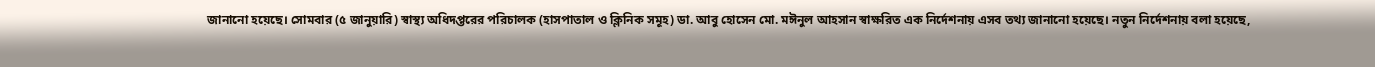জানানো হয়েছে। সোমবার (৫ জানুয়ারি) স্বাস্থ্য অধিদপ্তরের পরিচালক (হাসপাতাল ও ক্লিনিক সমূহ) ডা. আবু হোসেন মো. মঈনুল আহসান স্বাক্ষরিত এক নির্দেশনায় এসব তথ্য জানানো হয়েছে। নতুন নির্দেশনায় বলা হয়েছে,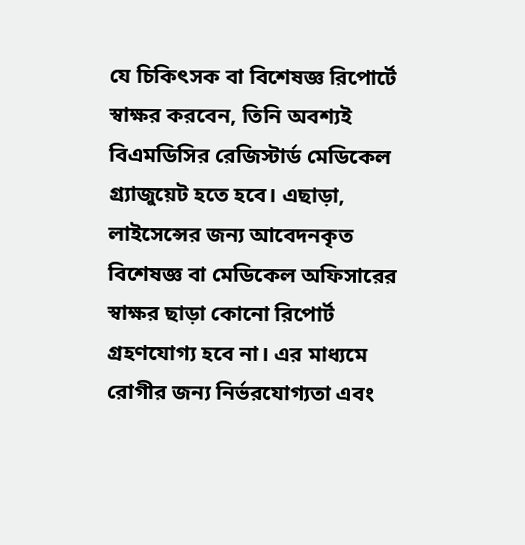যে চিকিৎসক বা বিশেষজ্ঞ রিপোর্টে স্বাক্ষর করবেন, তিনি অবশ্যই বিএমডিসির রেজিস্টার্ড মেডিকেল গ্র্যাজুয়েট হতে হবে। এছাড়া, লাইসেন্সের জন্য আবেদনকৃত বিশেষজ্ঞ বা মেডিকেল অফিসারের স্বাক্ষর ছাড়া কোনো রিপোর্ট গ্রহণযোগ্য হবে না। এর মাধ্যমে রোগীর জন্য নির্ভরযোগ্যতা এবং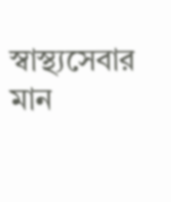স্বাস্থ্যসেবার মান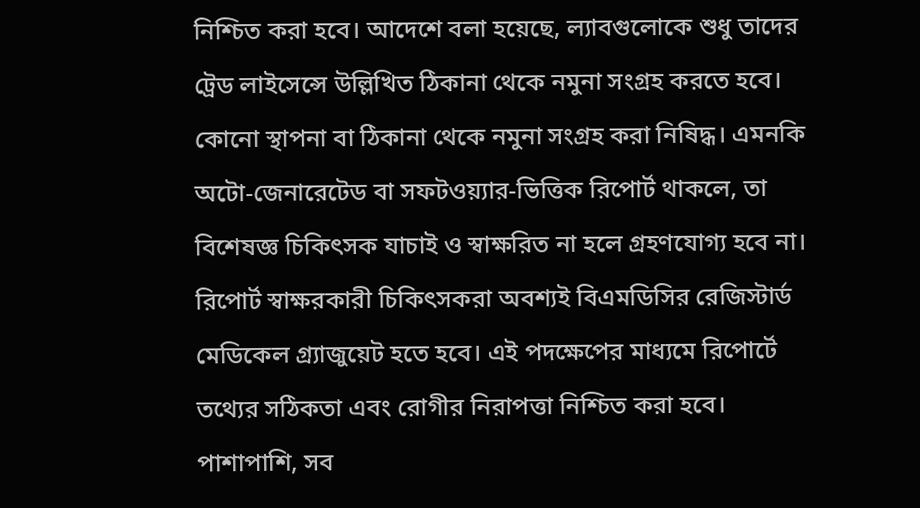নিশ্চিত করা হবে। আদেশে বলা হয়েছে, ল্যাবগুলোকে শুধু তাদের ট্রেড লাইসেন্সে উল্লিখিত ঠিকানা থেকে নমুনা সংগ্রহ করতে হবে। কোনো স্থাপনা বা ঠিকানা থেকে নমুনা সংগ্রহ করা নিষিদ্ধ। এমনকি অটো-জেনারেটেড বা সফটওয়্যার-ভিত্তিক রিপোর্ট থাকলে, তা বিশেষজ্ঞ চিকিৎসক যাচাই ও স্বাক্ষরিত না হলে গ্রহণযোগ্য হবে না। রিপোর্ট স্বাক্ষরকারী চিকিৎসকরা অবশ্যই বিএমডিসির রেজিস্টার্ড মেডিকেল গ্র্যাজুয়েট হতে হবে। এই পদক্ষেপের মাধ্যমে রিপোর্টে তথ্যের সঠিকতা এবং রোগীর নিরাপত্তা নিশ্চিত করা হবে। পাশাপাশি, সব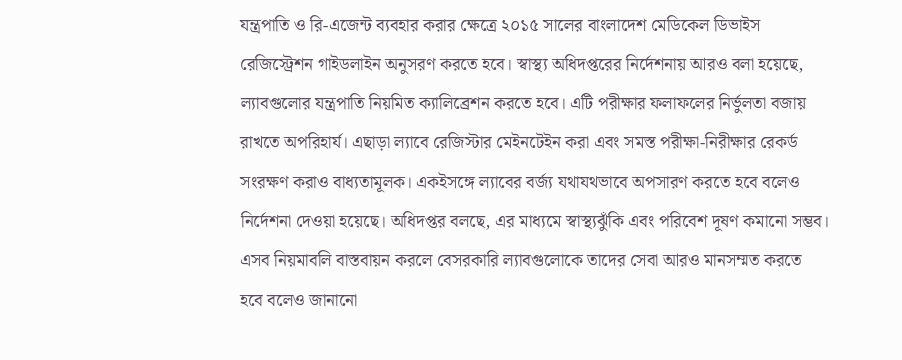যন্ত্রপাতি ও রি-এজেন্ট ব্যবহার করার ক্ষেত্রে ২০১৫ সালের বাংলাদেশ মেডিকেল ডিভাইস রেজিস্ট্রেশন গাইডলাইন অনুসরণ করতে হবে। স্বাস্থ্য অধিদপ্তরের নির্দেশনায় আরও বলা হয়েছে, ল্যাবগুলোর যন্ত্রপাতি নিয়মিত ক্যালিব্রেশন করতে হবে। এটি পরীক্ষার ফলাফলের নির্ভুলতা বজায় রাখতে অপরিহার্য। এছাড়া ল্যাবে রেজিস্টার মেইনটেইন করা এবং সমস্ত পরীক্ষা-নিরীক্ষার রেকর্ড সংরক্ষণ করাও বাধ্যতামূলক। একইসঙ্গে ল্যাবের বর্জ্য যথাযথভাবে অপসারণ করতে হবে বলেও নির্দেশনা দেওয়া হয়েছে। অধিদপ্তর বলছে, এর মাধ্যমে স্বাস্থ্যঝুঁকি এবং পরিবেশ দূষণ কমানো সম্ভব। এসব নিয়মাবলি বাস্তবায়ন করলে বেসরকারি ল্যাবগুলোকে তাদের সেবা আরও মানসম্মত করতে হবে বলেও জানানো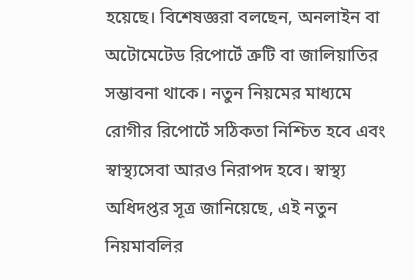হয়েছে। বিশেষজ্ঞরা বলছেন, অনলাইন বা অটোমেটেড রিপোর্টে ত্রুটি বা জালিয়াতির সম্ভাবনা থাকে। নতুন নিয়মের মাধ্যমে রোগীর রিপোর্টে সঠিকতা নিশ্চিত হবে এবং স্বাস্থ্যসেবা আরও নিরাপদ হবে। স্বাস্থ্য অধিদপ্তর সূত্র জানিয়েছে, এই নতুন নিয়মাবলির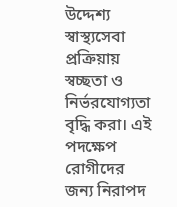উদ্দেশ্য স্বাস্থ্যসেবা প্রক্রিয়ায় স্বচ্ছতা ও নির্ভরযোগ্যতা বৃদ্ধি করা। এই পদক্ষেপ রোগীদের জন্য নিরাপদ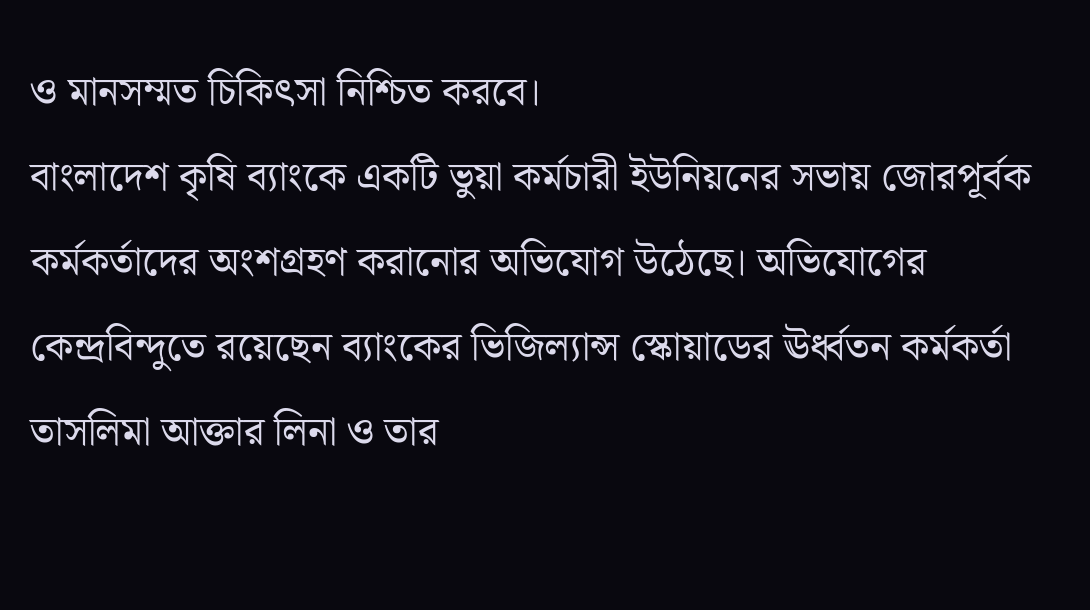ও মানসম্মত চিকিৎসা নিশ্চিত করবে।
বাংলাদেশ কৃষি ব্যাংকে একটি ভুয়া কর্মচারী ইউনিয়নের সভায় জোরপূর্বক কর্মকর্তাদের অংশগ্রহণ করানোর অভিযোগ উঠেছে। অভিযোগের কেন্দ্রবিন্দুতে রয়েছেন ব্যাংকের ভিজিল্যান্স স্কোয়াডের ঊর্ধ্বতন কর্মকর্তা তাসলিমা আক্তার লিনা ও তার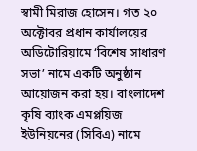স্বামী মিরাজ হোসেন। গত ২০ অক্টোবর প্রধান কার্যালয়ের অডিটোরিয়ামে ‘বিশেষ সাধারণ সভা’ নামে একটি অনুষ্ঠান আয়োজন করা হয়। বাংলাদেশ কৃষি ব্যাংক এমপ্লয়িজ ইউনিয়নের (সিবিএ) নামে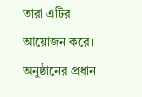তারা এটির আয়োজন করে। অনুষ্ঠানের প্রধান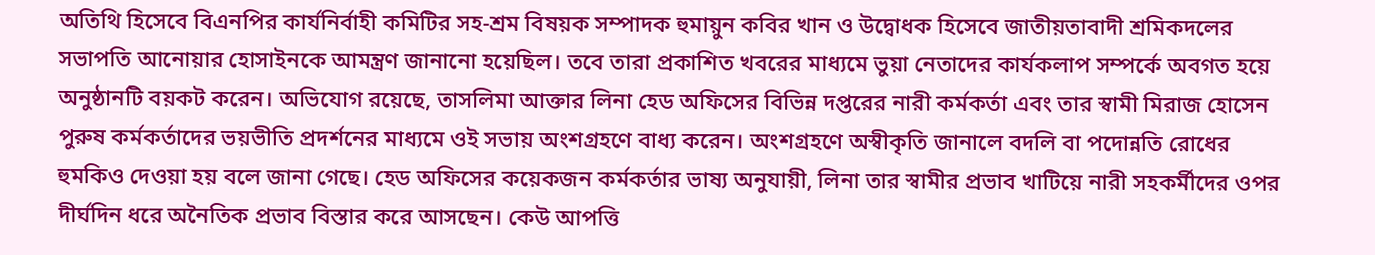অতিথি হিসেবে বিএনপির কার্যনির্বাহী কমিটির সহ-শ্রম বিষয়ক সম্পাদক হুমায়ুন কবির খান ও উদ্বোধক হিসেবে জাতীয়তাবাদী শ্রমিকদলের সভাপতি আনোয়ার হোসাইনকে আমন্ত্রণ জানানো হয়েছিল। তবে তারা প্রকাশিত খবরের মাধ্যমে ভুয়া নেতাদের কার্যকলাপ সম্পর্কে অবগত হয়ে অনুষ্ঠানটি বয়কট করেন। অভিযোগ রয়েছে, তাসলিমা আক্তার লিনা হেড অফিসের বিভিন্ন দপ্তরের নারী কর্মকর্তা এবং তার স্বামী মিরাজ হোসেন পুরুষ কর্মকর্তাদের ভয়ভীতি প্রদর্শনের মাধ্যমে ওই সভায় অংশগ্রহণে বাধ্য করেন। অংশগ্রহণে অস্বীকৃতি জানালে বদলি বা পদোন্নতি রোধের হুমকিও দেওয়া হয় বলে জানা গেছে। হেড অফিসের কয়েকজন কর্মকর্তার ভাষ্য অনুযায়ী, লিনা তার স্বামীর প্রভাব খাটিয়ে নারী সহকর্মীদের ওপর দীর্ঘদিন ধরে অনৈতিক প্রভাব বিস্তার করে আসছেন। কেউ আপত্তি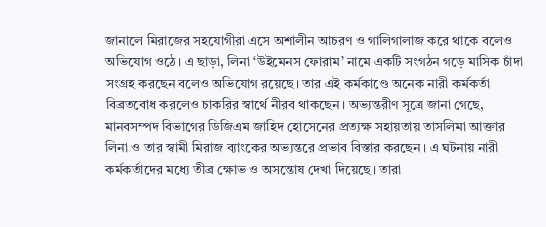জানালে মিরাজের সহযোগীরা এসে অশালীন আচরণ ও গালিগালাজ করে থাকে বলেও অভিযোগ ওঠে। এ ছাড়া, লিনা ‘উইমেনস ফোরাম’ নামে একটি সংগঠন গড়ে মাসিক চাঁদা সংগ্রহ করছেন বলেও অভিযোগ রয়েছে। তার এই কর্মকাণ্ডে অনেক নারী কর্মকর্তা বিব্রতবোধ করলেও চাকরির স্বার্থে নীরব থাকছেন। অভ্যন্তরীণ সূত্রে জানা গেছে, মানবসম্পদ বিভাগের ডিজিএম জাহিদ হোসেনের প্রত্যক্ষ সহায়তায় তাসলিমা আক্তার লিনা ও তার স্বামী মিরাজ ব্যাংকের অভ্যন্তরে প্রভাব বিস্তার করছেন। এ ঘটনায় নারী কর্মকর্তাদের মধ্যে তীব্র ক্ষোভ ও অসন্তোষ দেখা দিয়েছে। তারা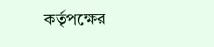কর্তৃপক্ষের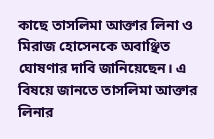কাছে তাসলিমা আক্তার লিনা ও মিরাজ হোসেনকে অবাঞ্ছিত ঘোষণার দাবি জানিয়েছেন। এ বিষয়ে জানতে তাসলিমা আক্তার লিনার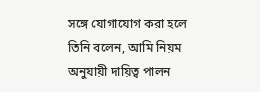সঙ্গে যোগাযোগ করা হলে তিনি বলেন, আমি নিয়ম অনুযায়ী দায়িত্ব পালন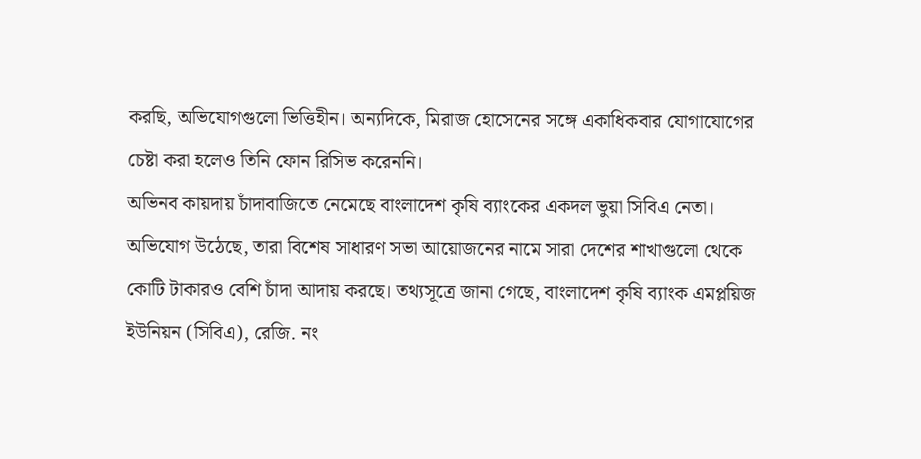করছি, অভিযোগগুলো ভিত্তিহীন। অন্যদিকে, মিরাজ হোসেনের সঙ্গে একাধিকবার যোগাযোগের চেষ্টা করা হলেও তিনি ফোন রিসিভ করেননি।
অভিনব কায়দায় চাঁদাবাজিতে নেমেছে বাংলাদেশ কৃষি ব্যাংকের একদল ভুয়া সিবিএ নেতা। অভিযোগ উঠেছে, তারা বিশেষ সাধারণ সভা আয়োজনের নামে সারা দেশের শাখাগুলো থেকে কোটি টাকারও বেশি চাঁদা আদায় করছে। তথ্যসূত্রে জানা গেছে, বাংলাদেশ কৃষি ব্যাংক এমপ্লয়িজ ইউনিয়ন (সিবিএ), রেজি. নং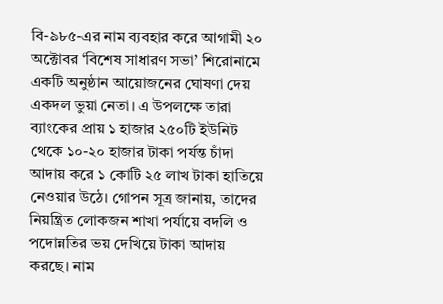বি-৯৮৫-এর নাম ব্যবহার করে আগামী ২০ অক্টোবর ‘বিশেষ সাধারণ সভা’ শিরোনামে একটি অনুষ্ঠান আয়োজনের ঘোষণা দেয় একদল ভুয়া নেতা। এ উপলক্ষে তারা ব্যাংকের প্রায় ১ হাজার ২৫০টি ইউনিট থেকে ১০-২০ হাজার টাকা পর্যন্ত চাঁদা আদায় করে ১ কোটি ২৫ লাখ টাকা হাতিয়ে নেওয়ার উঠে। গোপন সূত্র জানায়, তাদের নিয়ন্ত্রিত লোকজন শাখা পর্যায়ে বদলি ও পদোন্নতির ভয় দেখিয়ে টাকা আদায় করছে। নাম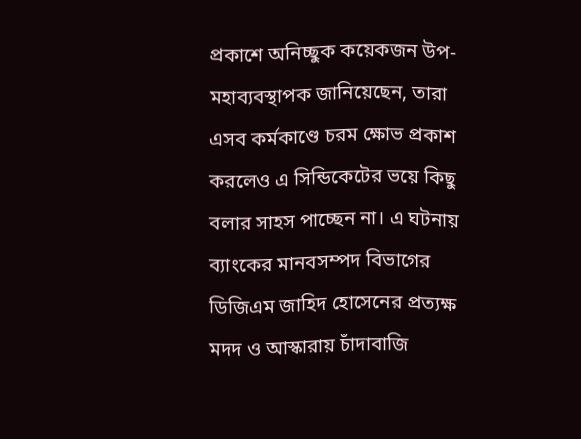প্রকাশে অনিচ্ছুক কয়েকজন উপ-মহাব্যবস্থাপক জানিয়েছেন, তারা এসব কর্মকাণ্ডে চরম ক্ষোভ প্রকাশ করলেও এ সিন্ডিকেটের ভয়ে কিছু বলার সাহস পাচ্ছেন না। এ ঘটনায় ব্যাংকের মানবসম্পদ বিভাগের ডিজিএম জাহিদ হোসেনের প্রত্যক্ষ মদদ ও আস্কারায় চাঁদাবাজি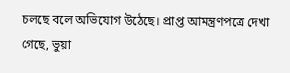চলছে বলে অভিযোগ উঠেছে। প্রাপ্ত আমন্ত্রণপত্রে দেখা গেছে, ভুয়া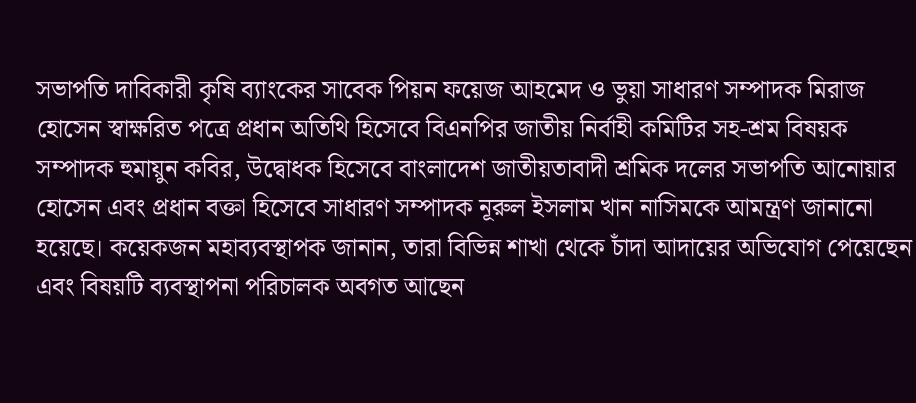সভাপতি দাবিকারী কৃষি ব্যাংকের সাবেক পিয়ন ফয়েজ আহমেদ ও ভুয়া সাধারণ সম্পাদক মিরাজ হোসেন স্বাক্ষরিত পত্রে প্রধান অতিথি হিসেবে বিএনপির জাতীয় নির্বাহী কমিটির সহ-শ্রম বিষয়ক সম্পাদক হুমায়ুন কবির, উদ্বোধক হিসেবে বাংলাদেশ জাতীয়তাবাদী শ্রমিক দলের সভাপতি আনোয়ার হোসেন এবং প্রধান বক্তা হিসেবে সাধারণ সম্পাদক নূরুল ইসলাম খান নাসিমকে আমন্ত্রণ জানানো হয়েছে। কয়েকজন মহাব্যবস্থাপক জানান, তারা বিভিন্ন শাখা থেকে চাঁদা আদায়ের অভিযোগ পেয়েছেন এবং বিষয়টি ব্যবস্থাপনা পরিচালক অবগত আছেন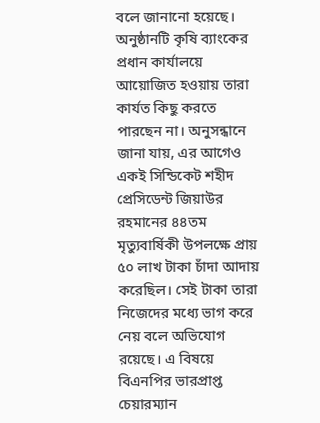বলে জানানো হয়েছে। অনুষ্ঠানটি কৃষি ব্যাংকের প্রধান কার্যালয়ে আয়োজিত হওয়ায় তারা কার্যত কিছু করতে পারছেন না। অনুসন্ধানে জানা যায়, এর আগেও একই সিন্ডিকেট শহীদ প্রেসিডেন্ট জিয়াউর রহমানের ৪৪তম মৃত্যুবার্ষিকী উপলক্ষে প্রায় ৫০ লাখ টাকা চাঁদা আদায় করেছিল। সেই টাকা তারা নিজেদের মধ্যে ভাগ করে নেয় বলে অভিযোগ রয়েছে। এ বিষয়ে বিএনপির ভারপ্রাপ্ত চেয়ারম্যান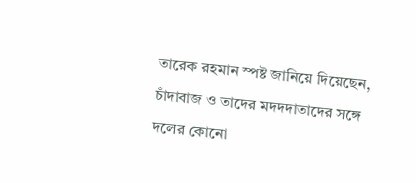তারেক রহমান স্পষ্ট জানিয়ে দিয়েছেন, চাঁদাবাজ ও তাদের মদদদাতাদের সঙ্গে দলের কোনো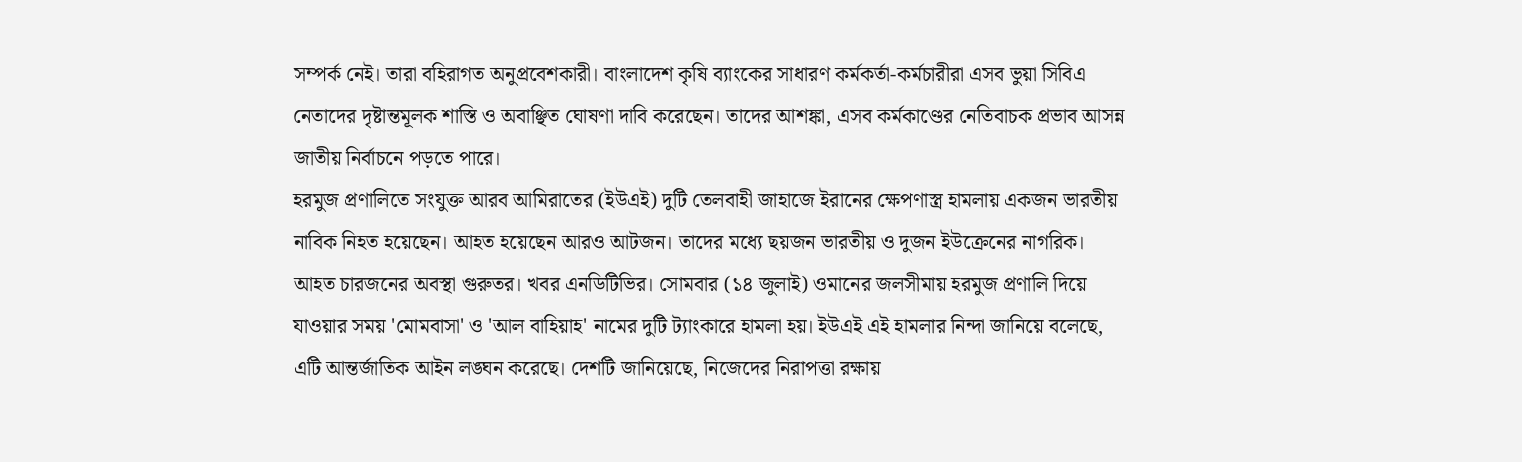সম্পর্ক নেই। তারা বহিরাগত অনুপ্রবেশকারী। বাংলাদেশ কৃষি ব্যাংকের সাধারণ কর্মকর্তা-কর্মচারীরা এসব ভুয়া সিবিএ নেতাদের দৃষ্টান্তমূলক শাস্তি ও অবাঞ্ছিত ঘোষণা দাবি করেছেন। তাদের আশঙ্কা, এসব কর্মকাণ্ডের নেতিবাচক প্রভাব আসন্ন জাতীয় নির্বাচনে পড়তে পারে।
হরমুজ প্রণালিতে সংযুক্ত আরব আমিরাতের (ইউএই) দুটি তেলবাহী জাহাজে ইরানের ক্ষেপণাস্ত্র হামলায় একজন ভারতীয় নাবিক নিহত হয়েছেন। আহত হয়েছেন আরও আটজন। তাদের মধ্যে ছয়জন ভারতীয় ও দুজন ইউক্রেনের নাগরিক। আহত চারজনের অবস্থা গুরুতর। খবর এনডিটিভির। সোমবার (১৪ জুলাই) ওমানের জলসীমায় হরমুজ প্রণালি দিয়ে যাওয়ার সময় 'মোমবাসা' ও 'আল বাহিয়াহ' নামের দুটি ট্যাংকারে হামলা হয়। ইউএই এই হামলার নিন্দা জানিয়ে বলেছে, এটি আন্তর্জাতিক আইন লঙ্ঘন করেছে। দেশটি জানিয়েছে, নিজেদের নিরাপত্তা রক্ষায়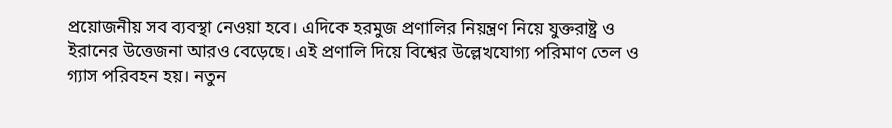প্রয়োজনীয় সব ব্যবস্থা নেওয়া হবে। এদিকে হরমুজ প্রণালির নিয়ন্ত্রণ নিয়ে যুক্তরাষ্ট্র ও ইরানের উত্তেজনা আরও বেড়েছে। এই প্রণালি দিয়ে বিশ্বের উল্লেখযোগ্য পরিমাণ তেল ও গ্যাস পরিবহন হয়। নতুন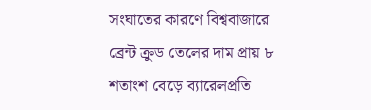সংঘাতের কারণে বিশ্ববাজারে ব্রেন্ট ক্রুড তেলের দাম প্রায় ৮ শতাংশ বেড়ে ব্যারেলপ্রতি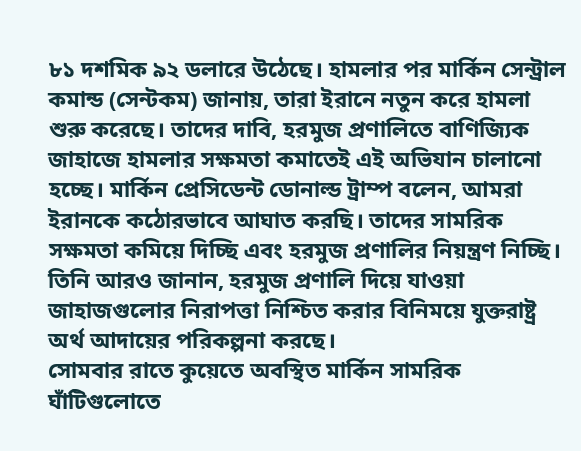৮১ দশমিক ৯২ ডলারে উঠেছে। হামলার পর মার্কিন সেন্ট্রাল কমান্ড (সেন্টকম) জানায়, তারা ইরানে নতুন করে হামলা শুরু করেছে। তাদের দাবি, হরমুজ প্রণালিতে বাণিজ্যিক জাহাজে হামলার সক্ষমতা কমাতেই এই অভিযান চালানো হচ্ছে। মার্কিন প্রেসিডেন্ট ডোনাল্ড ট্রাম্প বলেন, আমরা ইরানকে কঠোরভাবে আঘাত করছি। তাদের সামরিক সক্ষমতা কমিয়ে দিচ্ছি এবং হরমুজ প্রণালির নিয়ন্ত্রণ নিচ্ছি। তিনি আরও জানান, হরমুজ প্রণালি দিয়ে যাওয়া জাহাজগুলোর নিরাপত্তা নিশ্চিত করার বিনিময়ে যুক্তরাষ্ট্র অর্থ আদায়ের পরিকল্পনা করছে।
সোমবার রাতে কুয়েতে অবস্থিত মার্কিন সামরিক ঘাঁটিগুলোতে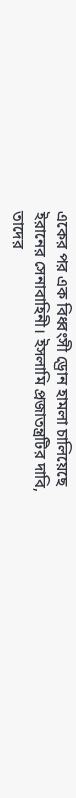একের পর এক বিধ্বংসী ড্রোন হামলা চালিয়েছে ইরানের সেনাবাহিনী। ইসলামি প্রজাতন্ত্রটির দাবি, তাদের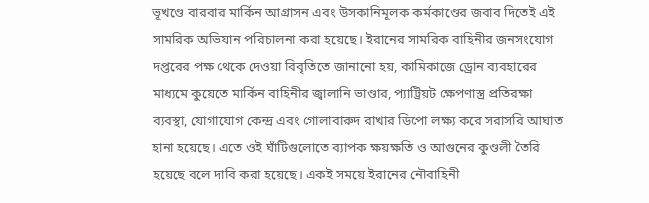ভূখণ্ডে বারবার মার্কিন আগ্রাসন এবং উসকানিমূলক কর্মকাণ্ডের জবাব দিতেই এই সামরিক অভিযান পরিচালনা করা হয়েছে। ইরানের সামরিক বাহিনীর জনসংযোগ দপ্তরের পক্ষ থেকে দেওয়া বিবৃতিতে জানানো হয়, কামিকাজে ড্রোন ব্যবহারের মাধ্যমে কুয়েতে মার্কিন বাহিনীর জ্বালানি ভাণ্ডার, প্যাট্রিয়ট ক্ষেপণাস্ত্র প্রতিরক্ষা ব্যবস্থা, যোগাযোগ কেন্দ্র এবং গোলাবারুদ রাখার ডিপো লক্ষ্য করে সরাসরি আঘাত হানা হয়েছে। এতে ওই ঘাঁটিগুলোতে ব্যাপক ক্ষয়ক্ষতি ও আগুনের কুণ্ডলী তৈরি হয়েছে বলে দাবি করা হয়েছে। একই সময়ে ইরানের নৌবাহিনী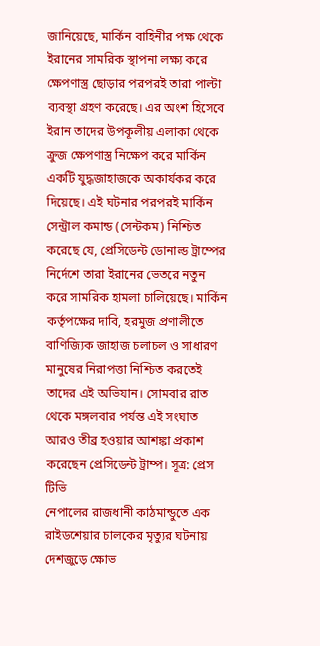জানিয়েছে, মার্কিন বাহিনীর পক্ষ থেকে ইরানের সামরিক স্থাপনা লক্ষ্য করে ক্ষেপণাস্ত্র ছোড়ার পরপরই তারা পাল্টা ব্যবস্থা গ্রহণ করেছে। এর অংশ হিসেবে ইরান তাদের উপকূলীয় এলাকা থেকে ক্রুজ ক্ষেপণাস্ত্র নিক্ষেপ করে মার্কিন একটি যুদ্ধজাহাজকে অকার্যকর করে দিয়েছে। এই ঘটনার পরপরই মার্কিন সেন্ট্রাল কমান্ড (সেন্টকম) নিশ্চিত করেছে যে, প্রেসিডেন্ট ডোনাল্ড ট্রাম্পের নির্দেশে তারা ইরানের ভেতরে নতুন করে সামরিক হামলা চালিয়েছে। মার্কিন কর্তৃপক্ষের দাবি, হরমুজ প্রণালীতে বাণিজ্যিক জাহাজ চলাচল ও সাধারণ মানুষের নিরাপত্তা নিশ্চিত করতেই তাদের এই অভিযান। সোমবার রাত থেকে মঙ্গলবার পর্যন্ত এই সংঘাত আরও তীব্র হওয়ার আশঙ্কা প্রকাশ করেছেন প্রেসিডেন্ট ট্রাম্প। সূত্র: প্রেস টিভি
নেপালের রাজধানী কাঠমান্ডুতে এক রাইডশেয়ার চালকের মৃত্যুর ঘটনায় দেশজুড়ে ক্ষোভ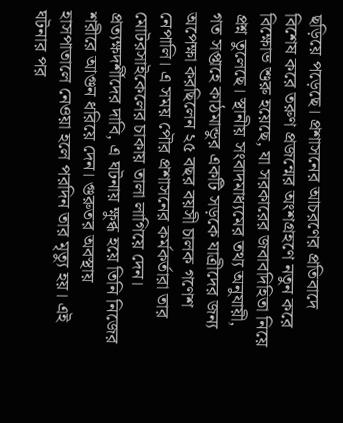ছড়িয়ে পড়েছে। প্রশাসনের আচরণের প্রতিবাদে বিশেষ করে তরুণ প্রজন্মের অংশগ্রহণে নতুন করে বিক্ষোভ শুরু হয়েছে, যা সরকারের জবাবদিহিতা নিয়ে প্রশ্ন তুলেছে। স্থানীয় সংবাদমাধ্যমের তথ্য অনুযায়ী, গত সপ্তাহে কাঠমান্ডুর একটি সড়কে যাত্রীদের জন্য অপেক্ষা করছিলেন ২৫ বছর বয়সী চালক গণেশ নেপালি। এ সময় পৌর প্রশাসনের কর্মকর্তারা তার মোটরসাইকেলের চাকায় তালা লাগিয়ে দেন। প্রত্যক্ষদর্শীদের দাবি, এ ঘটনায় ক্ষুব্ধ হয়ে তিনি নিজের শরীরে আগুন ধরিয়ে দেন। গুরুতর অবস্থায় হাসপাতালে নেওয়া হলে পরদিন তার মৃত্যু হয়। এই ঘটনার পর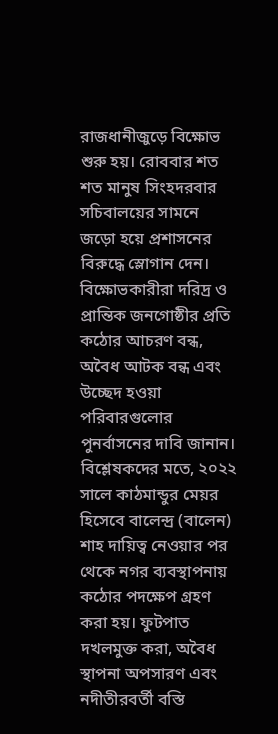রাজধানীজুড়ে বিক্ষোভ শুরু হয়। রোববার শত শত মানুষ সিংহদরবার সচিবালয়ের সামনে জড়ো হয়ে প্রশাসনের বিরুদ্ধে স্লোগান দেন। বিক্ষোভকারীরা দরিদ্র ও প্রান্তিক জনগোষ্ঠীর প্রতি কঠোর আচরণ বন্ধ, অবৈধ আটক বন্ধ এবং উচ্ছেদ হওয়া পরিবারগুলোর পুনর্বাসনের দাবি জানান। বিশ্লেষকদের মতে, ২০২২ সালে কাঠমান্ডুর মেয়র হিসেবে বালেন্দ্র (বালেন) শাহ দায়িত্ব নেওয়ার পর থেকে নগর ব্যবস্থাপনায় কঠোর পদক্ষেপ গ্রহণ করা হয়। ফুটপাত দখলমুক্ত করা, অবৈধ স্থাপনা অপসারণ এবং নদীতীরবর্তী বস্তি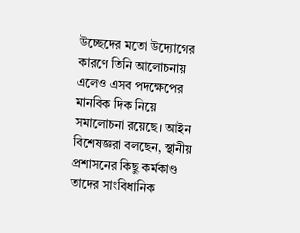উচ্ছেদের মতো উদ্যোগের কারণে তিনি আলোচনায় এলেও এসব পদক্ষেপের মানবিক দিক নিয়ে সমালোচনা রয়েছে। আইন বিশেষজ্ঞরা বলছেন, স্থানীয় প্রশাসনের কিছু কর্মকাণ্ড তাদের সাংবিধানিক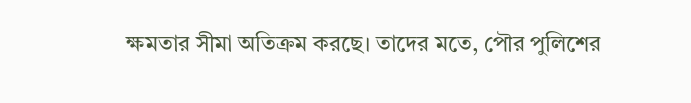ক্ষমতার সীমা অতিক্রম করছে। তাদের মতে, পৌর পুলিশের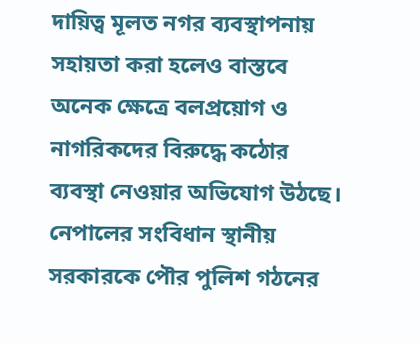দায়িত্ব মূলত নগর ব্যবস্থাপনায় সহায়তা করা হলেও বাস্তবে অনেক ক্ষেত্রে বলপ্রয়োগ ও নাগরিকদের বিরুদ্ধে কঠোর ব্যবস্থা নেওয়ার অভিযোগ উঠছে। নেপালের সংবিধান স্থানীয় সরকারকে পৌর পুলিশ গঠনের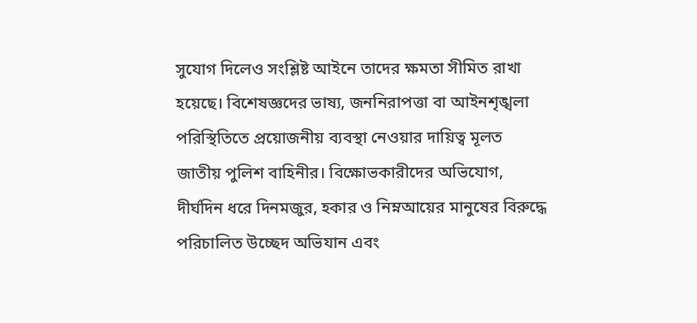সুযোগ দিলেও সংশ্লিষ্ট আইনে তাদের ক্ষমতা সীমিত রাখা হয়েছে। বিশেষজ্ঞদের ভাষ্য, জননিরাপত্তা বা আইনশৃঙ্খলা পরিস্থিতিতে প্রয়োজনীয় ব্যবস্থা নেওয়ার দায়িত্ব মূলত জাতীয় পুলিশ বাহিনীর। বিক্ষোভকারীদের অভিযোগ, দীর্ঘদিন ধরে দিনমজুর, হকার ও নিম্নআয়ের মানুষের বিরুদ্ধে পরিচালিত উচ্ছেদ অভিযান এবং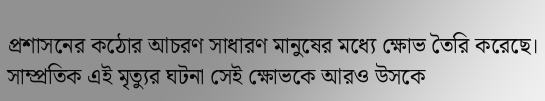প্রশাসনের কঠোর আচরণ সাধারণ মানুষের মধ্যে ক্ষোভ তৈরি করেছে। সাম্প্রতিক এই মৃত্যুর ঘটনা সেই ক্ষোভকে আরও উসকে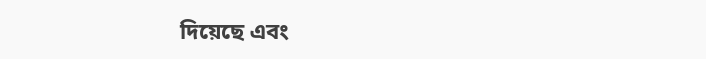দিয়েছে এবং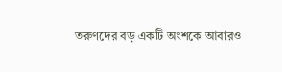তরুণদের বড় একটি অংশকে আবারও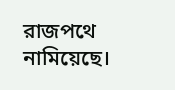রাজপথে নামিয়েছে।